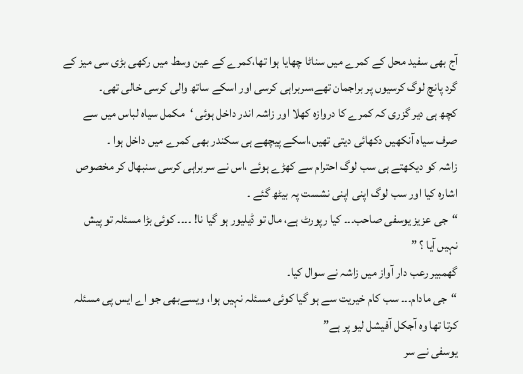آج بھی سفید محل کے کمرے میں سناٹا چھایا ہوا تھا،کمرے کے عین وسط میں رکھی بڑی سی میز کے گرد پانچ لوگ کرسیوں پر براجمان تھے،سربراہی کرسی اور اسکے ساتھ والی کرسی خالی تھی۔
کچھ ہی دیر گزری کہ کمرے کا دروازہ کھلا اور زاشہ اندر داخل ہوئی ‘مکمل سیاہ لباس میں سے صرف سیاہ آنکھیں دکھائی دیتی تھیں،اسکے پیچھے ہی سکندر بھی کمرے میں داخل ہوا ۔
زاشہ کو دیکھتے ہی سب لوگ احترام سے کھڑے ہوئے ،اس نے سربراہی کرسی سنبھال کر مخصوص اشارہ کیا اور سب لوگ اپنی اپنی نشست پہ بیٹھ گئے ۔
“جی عزیز یوسفی صاحب۔۔۔ کیا رپورٹ ہے، مال تو ڈیلیور ہو گیا نا! ۔۔۔۔ کوئی بڑا مسئلہ تو پیش نہیں آیا ؟ ”
گھمبیر رعب دار آواز میں زاشہ نے سوال کیا۔
“جی مادام۔۔۔ سب کام خیریت سے ہو گیا کوئی مسئلہ نہیں ہوا، ویسےبھی جو اے ایس پی مسئلہ کرتا تھا وہ آجکل آفیشل لیو پر ہے”
یوسفی نے سر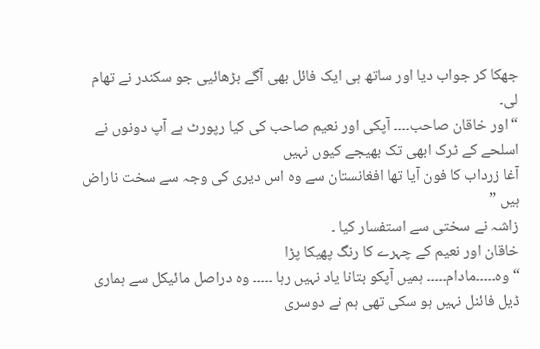جھکا کر جواب دیا اور ساتھ ہی ایک فائل بھی آگے بڑھائیی جو سکندر نے تھام لی۔
“اور خاقان صاحب۔۔۔۔ آپکی اور نعیم صاحب کی کیا رپورٹ ہے آپ دونوں نے اسلحے کے ٹرک ابھی تک بھیجے کیوں نہیں
آغا زرداب کا فون آیا تھا افغانستان سے وہ اس دیری کی وجہ سے سخت ناراض ہیں ”
زاشہ نے سختی سے استفسار کیا ۔
خاقان اور نعیم کے چہرے کا رنگ پھیکا پڑا
“وہ۔۔۔۔۔مادام۔۔۔۔۔ ہمیں آپکو بتانا یاد نہیں رہا ۔۔۔۔۔ وہ دراصل مائیکل سے ہماری ڈیل فائنل نہیں ہو سکی تھی ہم نے دوسری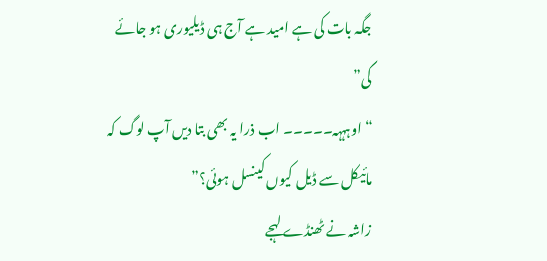جگہ بات کی ہے امید ہے آج ہی ڈیلیوری ہو جائے گی”
“اوہہہہ۔۔۔۔۔ اب ذرا یہ بھی بتا دیں آپ لوگ کہ مائيکل سے ڈیل کیوں کینسل ہوئی؟”
زاشہ نے ٹھنڈے لہجے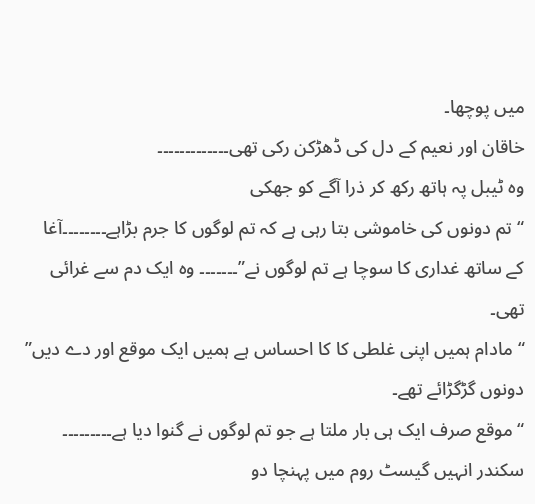میں پوچھا۔
خاقان اور نعیم کے دل کی ڈھڑکن رکی تھی۔۔۔۔۔۔۔۔۔۔۔۔۔
وہ ٹیبل پہ ہاتھ رکھ کر ذرا آگے کو جھکی
“تم دونوں کی خاموشی بتا رہی ہے کہ تم لوگوں کا جرم بڑاہے۔۔۔۔۔۔۔۔آغا کے ساتھ غداری کا سوچا ہے تم لوگوں نے”۔۔۔۔۔۔۔ وہ ایک دم سے غرائی تھی۔
“مادام ہمیں اپنی غلطی کا کا احساس ہے ہمیں ایک موقع اور دے دیں” دونوں گڑگڑائے تھے۔
“موقع صرف ایک ہی بار ملتا ہے جو تم لوگوں نے گنوا دیا ہے۔۔۔۔۔۔۔۔۔ سکندر انہیں گیسٹ روم میں پہنچا دو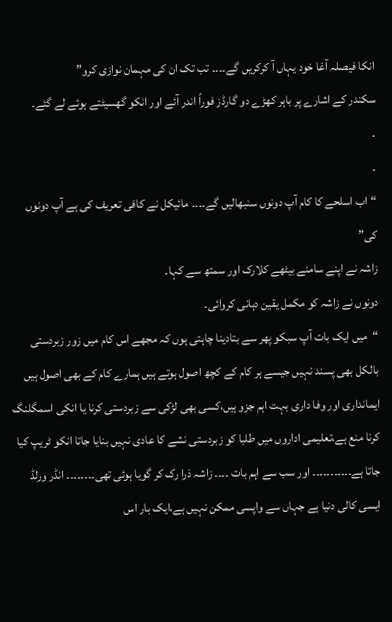انکا فیصلہ آغا خود یہاں آ کرکریں گے۔۔۔۔ تب تک ان کی مہمان نوازی کرو”
سکندر کے اشارے پر باہر کھڑے دو گارڈز فوراً اندر آئے اور انکو گھسیٹتے ہوئے لے گئے۔
۔
۔
“اب اسلحے کا کام آپ دونوں سنبهالیں گے۔۔۔۔ مائيکل نے کافی تعریف کی ہے آپ دونوں کی”
زاشہ نے اپنے سامنے بیٹھے کلارک اور سمتھ سے کہا۔
دونوں نے زاشہ کو مکمل یقین دہانی کروائی۔
“میں ایک بات آپ سبکو پھر سے بتادینا چاہتی ہوں کہ مجھے اس کام میں زور زبردستی بالکل بھی پسند نہیں جیسے ہر کام کے کچھ اصول ہوتے ہیں ہمارے کام کے بھی اصول ہیں
ایمانداری اور وفا داری بہت اہم جزو ہیں،کسی بھی لڑکی سے زبردستی کرنا یا انکی اسمگلنگ کرنا منع ہے،تعلیمی اداروں میں طلبا کو زبردستی نشے کا عادی نہیں بنایا جاتا انکو ٹریپ کیا جاتا ہے۔۔۔۔۔۔۔۔۔۔۔ اور سب سے اہم بات ۔۔۔۔ زاشہ ذرا رک کر گویا ہوئی تھی۔۔۔۔۔۔۔۔ انڈر ورلڈ ایسی کالی دنیا ہے جہاں سے واپسی ممکن نہیں ہے،ایک بار اس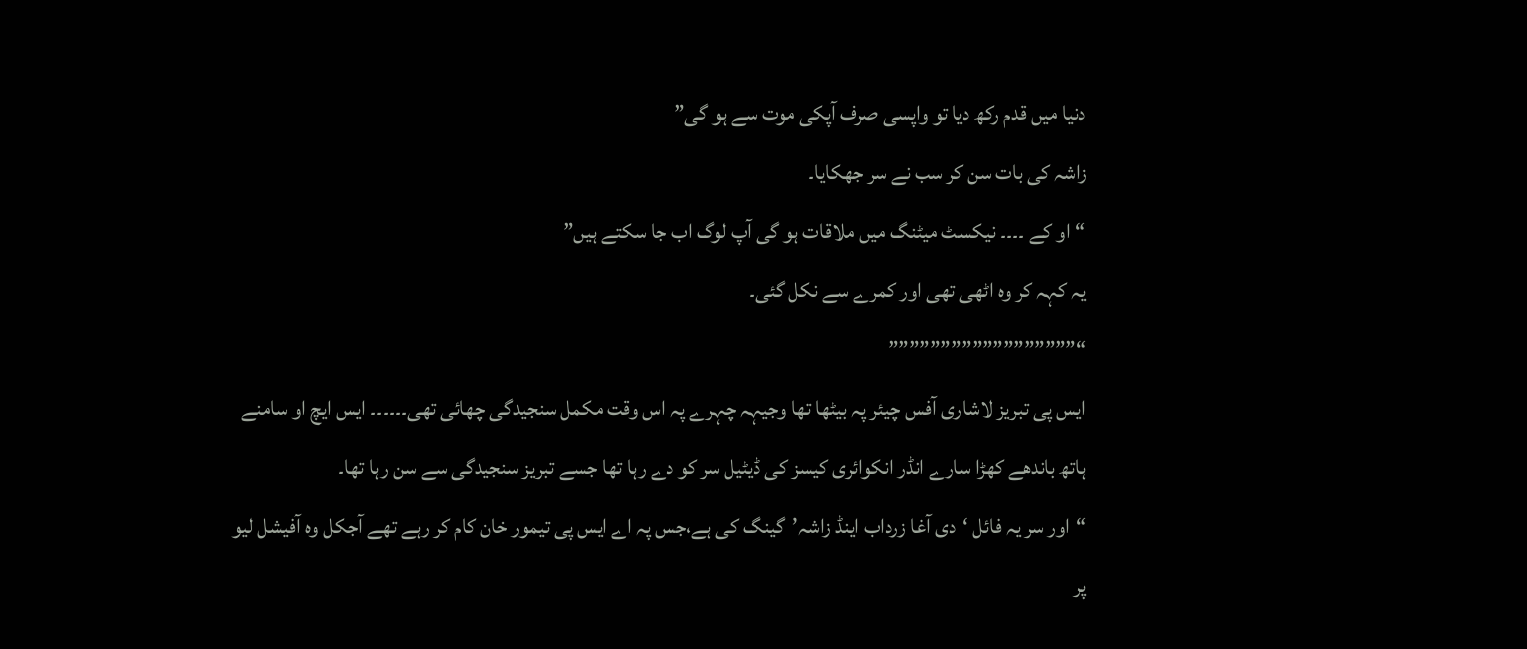دنیا میں قدم رکھ دیا تو واپسی صرف آپکی موت سے ہو گی”
زاشہ کی بات سن کر سب نے سر جھکایا۔
“او کے ۔۔۔۔ نیکسٹ میٹنگ میں ملاقات ہو گی آپ لوگ اب جا سکتے ہیں”
یہ کہہ کر وہ اٹھی تھی اور کمرے سے نکل گئی۔
“””””””””””””””””””
ایس پی تبریز لاشاری آفس چيئر پہ بیٹھا تھا وجیہہ چہرے پہ اس وقت مکمل سنجیدگی چھائی تھی۔۔۔۔۔۔ ایس ایچ او سامنے ہاتھ باندھے کھڑا سارے انڈر انکوائری کیسز کی ڈیٹیل سر کو دے رہا تھا جسے تبریز سنجیدگی سے سن رہا تھا۔
“اور سر یہ فائل ‘دی آغا زرداب اینڈ زاشہ’گینگ کی ہے،جس پہ اے ایس پی تیمور خان کام کر رہے تھے آجکل وہ آفیشل لیو پر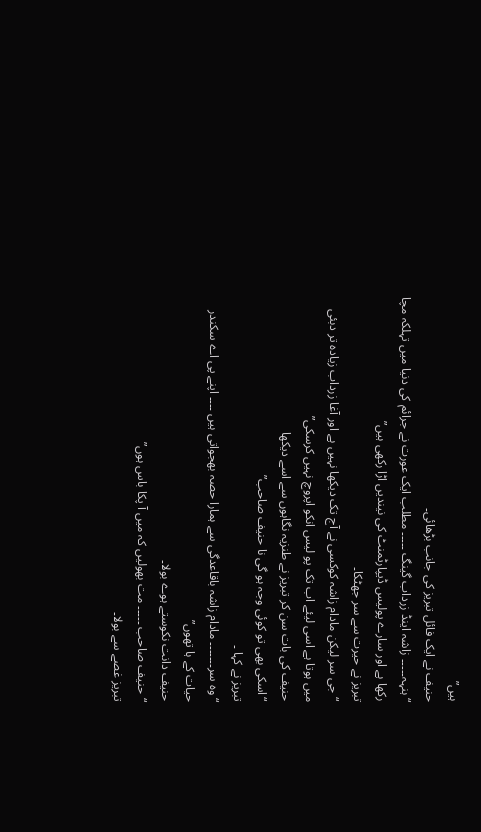ہیں”
حنیف نے ایک فائل تبریز کی جانب بڑھائی۔
“ہنہہ۔۔۔۔۔ زاشہ اینڈ زرداب گینگ ۔۔۔۔۔ مطلب ایک عورت نے جرائم کی دنیا میں تہلکہ مچا رکھا ہے اور سارے پولیس ڈیپارٹمنٹ کی نیندیں اڑا رکھی ہیں”
تبریز نے حیرت سے سر جھٹکا۔
“جی سر لیکن مادام زاشہ کوکسی نے آج تک دیکھا نہیں ہے اور آغا زرداب زیادہ تر دبئی میں ہوتا ہے اسی لیئے اب تک پو لیس انکو اپروچ نہیں کرسکی”
حنيف کی بات سن کر تبریز نے طنزیہ نگاہوں سے اسے دیکھا
“اسکی بھی تو کوئی وجہ ہو گی نا حنیف صاحب”
تبریز نے کہا ۔
“وہ سر۔۔۔۔۔۔۔ مادام زاشہ باقاعدگی سے ہمارا حصہ بھجواتی ہیں ۔۔۔۔ اپنے پی اے سکندر حیات کے ہا تھوں”
حنيف دانت نکوستے ہوے بولا۔
“حنیف صاحب ۔۔۔۔۔ مت بھولیں کہ میں آ پکا باس ہوں”
تبریز غصے سے بولا۔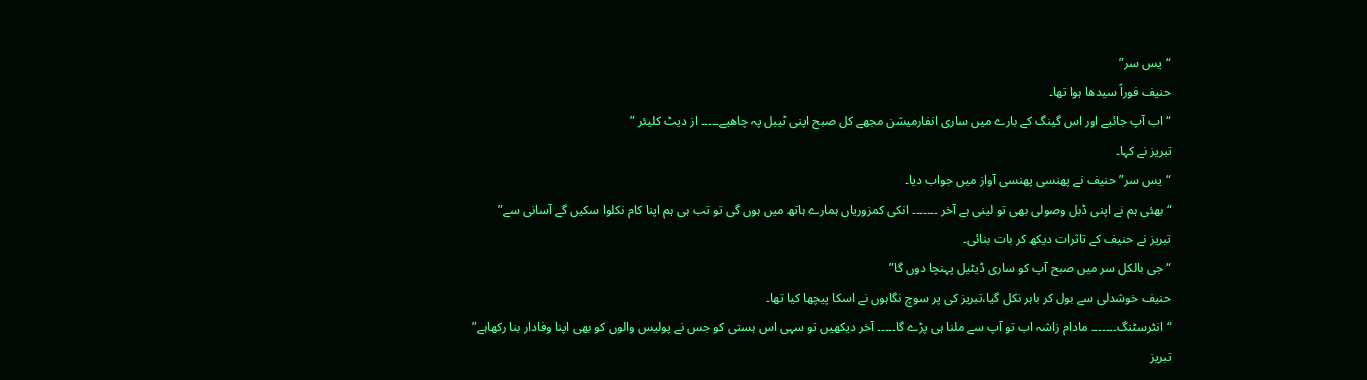“یس سر”
حنیف فوراً سیدھا ہوا تھا۔
“اب آپ جائیے اور اس گینگ کے بارے میں ساری انفارمیشن مجھے کل صبح اپنی ٹیبل پہ چاھیے۔۔۔۔۔ از دیٹ کلیئر ”
تبریز نے کہا۔
“یس سر” حنیف نے پھنسی پھنسی آواز میں جواب دیا۔
“بھئی ہم نے اپنی ڈبل وصولی بھی تو لینی ہے آخر ۔۔۔۔۔۔۔ انکی کمزوریاں ہمارے ہاتھ میں ہوں گی تو تب ہی ہم اپنا کام نکلوا سکیں گے آسانی سے”
تبریز نے حنیف کے تاثرات دیکھ کر بات بنائی۔
“جی بالکل سر میں صبح آپ کو ساری ڈیٹیل پہنچا دوں گا”
حنیف خوشدلی سے بول کر باہر نکل گیا،تبریز کی پر سوچ نگاہوں نے اسکا پیچھا کیا تھا۔
“انٹرسٹنگ۔۔۔۔۔۔۔ مادام زاشہ اب تو آپ سے ملنا ہی پڑے گا۔۔۔۔۔ آخر دیکھیں تو سہی اس ہستی کو جس نے پولیس والوں کو بھی اپنا وفادار بنا رکھاہے”
تبریز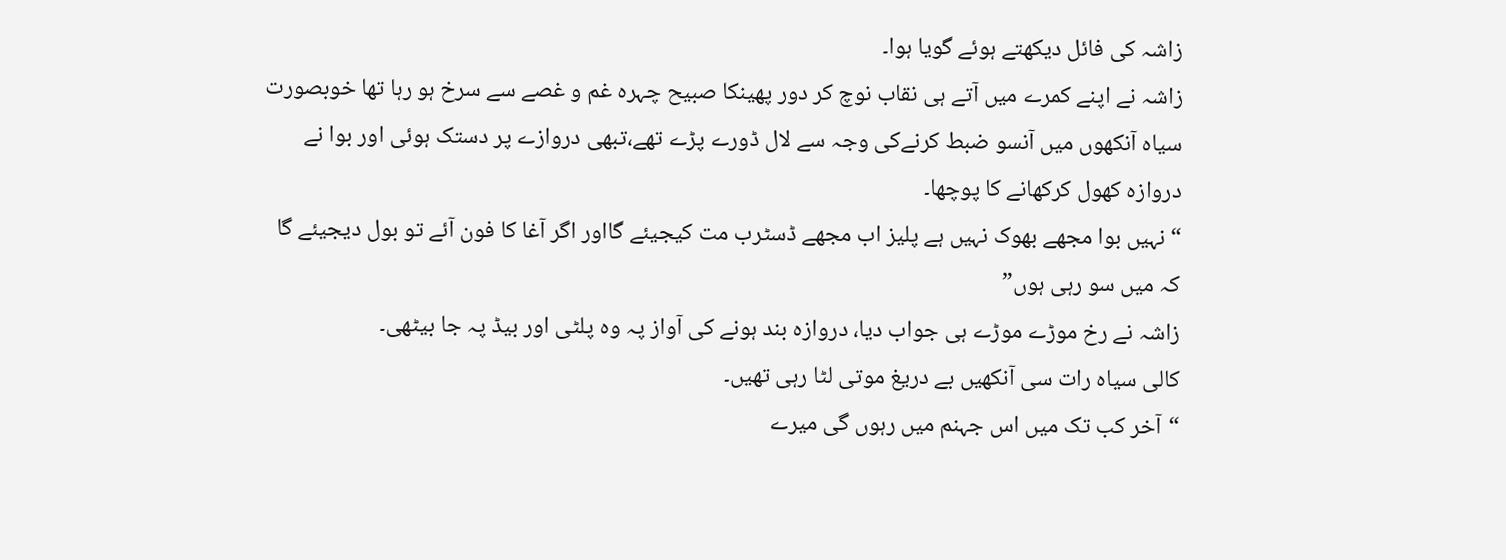زاشہ کی فائل دیکھتے ہوئے گویا ہوا۔
زاشہ نے اپنے کمرے میں آتے ہی نقاب نوچ کر دور پھینکا صبیح چہرہ غم و غصے سے سرخ ہو رہا تھا خوبصورت سیاہ آنکهوں میں آنسو ضبط کرنےکی وجہ سے لال ڈورے پڑے تھے،تبھی دروازے پر دستک ہوئی اور بوا نے دروازہ کھول کرکھانے کا پوچھا۔
“نہیں بوا مجھے بھوک نہیں ہے پلیز اب مجھے ڈسٹرب مت کیجیئے گااور اگر آغا کا فون آئے تو بول دیجیئے گا کہ میں سو رہی ہوں”
زاشہ نے رخ موڑے موڑے ہی جواب دیا، دروازہ بند ہونے کی آواز پہ وہ پلٹی اور بیڈ پہ جا بیٹھی۔
کالی سیاہ رات سی آنکهيں بے دریغ موتی لٹا رہی تھیں۔
“آخر کب تک میں اس جہنم میں رہوں گی میرے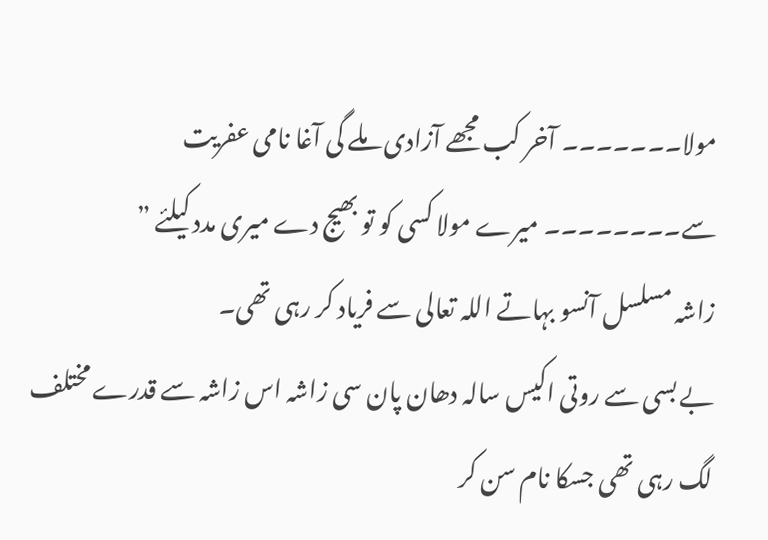مولا۔۔۔۔۔۔۔ آخر کب مجھے آزادی ملے گی آغا نامی عفریت سے۔۔۔۔۔۔۔۔ میرے مولا کسی کو تو بھیج دے میری مدد کیلئے ”
زاشہ مسلسل آنسو بہاتے اللہ تعالی سے فریاد کر رہی تھی۔
بے بسی سے روتی اکیس سالہ دھان پان سی زاشہ اس زاشہ سے قدرے مختلف لگ رہی تھی جسکا نام سن کر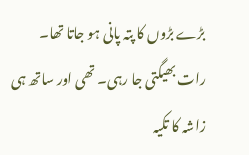بڑے بڑوں کا پتہ پانی ہو جاتا تھا۔
رات بھیگتی جا رہی۔ تھی اور ساتھ ہی زاشہ کا تکیہ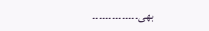بھی۔۔۔۔۔۔۔۔۔۔۔۔۔۔